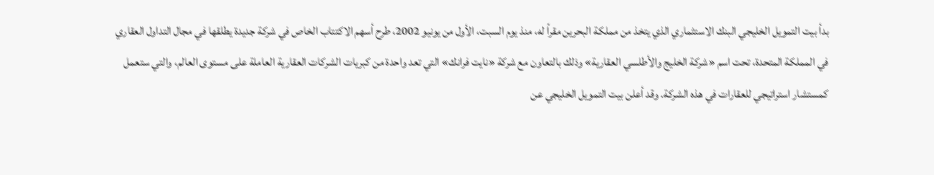بدأ بيت التمويل الخليجي البنك الاستثماري الذي يتخذ من مملكة البحرين مقراً له، منذ يوم السبت، الأول من يونيو 2002، طرح أسهم الاكتتاب الخاص في شركة جديدة يطلقها في مجال التداول العقاري في المملكة المتحدة، تحت اسم «شركة الخليج والأطلسي العقارية» وذلك بالتعاون مع شركة «نايت فرانك» التي تعد واحدة من كبريات الشركات العقارية العاملة على مستوى العالم، والتي ستعمل كمستشار استراتيجي للعقارات في هذه الشركة. وقد أعلن بيت التمويل الخليجي عن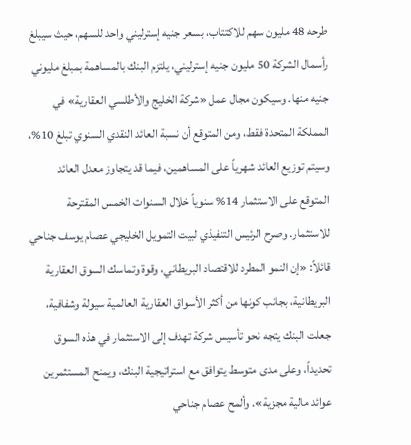طرحه 48 مليون سهم للاكتتاب، بسعر جنيه إسترليني واحد للسهم، حيث سيبلغ رأسمال الشركة 50 مليون جنيه إسترليني، يلتزم البنك بالمساهمة بمبلغ مليوني جنيه منها. وسيكون مجال عمل «شركة الخليج والأطلسي العقارية» في المملكة المتحدة فقط، ومن المتوقع أن نسبة العائد النقدي السنوي تبلغ 10%، وسيتم توزيع العائد شهرياً على المساهمين، فيما قد يتجاوز معدل العائد المتوقع على الاستثمار 14% سنوياً خلال السنوات الخمس المقترحة للاستثمار. وصرح الرئيس التنفيذي لبيت التمويل الخليجي عصام يوسف جناحي قائلاً: «إن النمو المطرد للاقتصاد البريطاني، وقوة وتماسك السوق العقارية البريطانية، بجانب كونها من أكثر الأسواق العقارية العالمية سيولة وشفافية، جعلت البنك يتجه نحو تأسيس شركة تهدف إلى الاستثمار في هذه السوق تحديداً، وعلى مدى متوسط يتوافق مع استراتيجية البنك، ويمنح المستثمرين عوائد مالية مجزية». وألمح عصام جناحي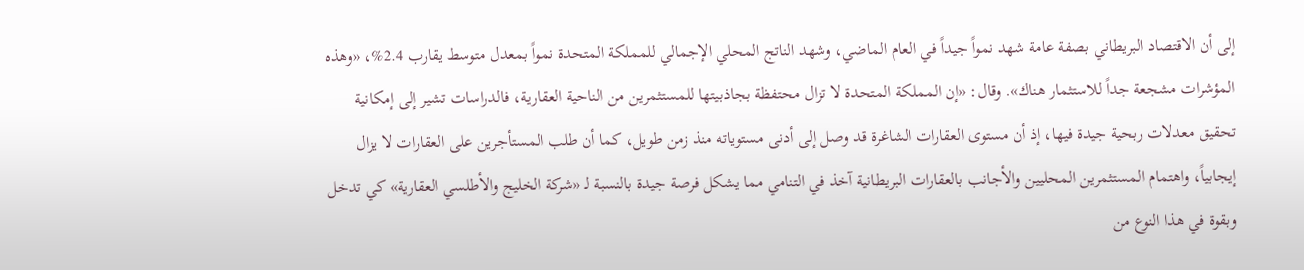إلى أن الاقتصاد البريطاني بصفة عامة شهد نمواً جيداً في العام الماضي، وشهد الناتج المحلي الإجمالي للمملكة المتحدة نمواً بمعدل متوسط يقارب 2.4%، «وهذه المؤشرات مشجعة جداً للاستثمار هناك». وقال: «إن المملكة المتحدة لا تزال محتفظة بجاذبيتها للمستثمرين من الناحية العقارية، فالدراسات تشير إلى إمكانية تحقيق معدلات ربحية جيدة فيها، إذ أن مستوى العقارات الشاغرة قد وصل إلى أدنى مستوياته منذ زمن طويل، كما أن طلب المستأجرين على العقارات لا يزال إيجابياً، واهتمام المستثمرين المحليين والأجانب بالعقارات البريطانية آخذ في التنامي مما يشكل فرصة جيدة بالنسبة لـ «شركة الخليج والأطلسي العقارية» كي تدخل وبقوة في هذا النوع من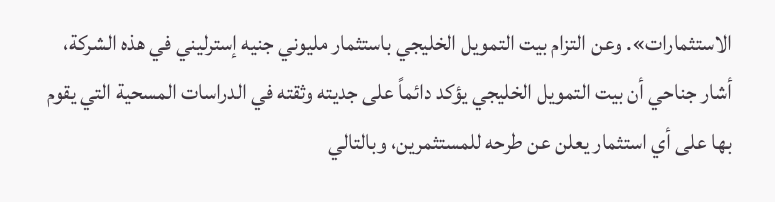الاستثمارات». وعن التزام بيت التمويل الخليجي باستثمار مليوني جنيه إسترليني في هذه الشركة، أشار جناحي أن بيت التمويل الخليجي يؤكد دائماً على جديته وثقته في الدراسات المسحية التي يقوم بها على أي استثمار يعلن عن طرحه للمستثمرين، وبالتالي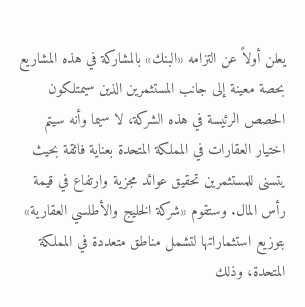يعلن أولاً عن التزامه «البنك» بالمشاركة في هذه المشاريع بحصة معينة إلى جانب المستثمرين الذين سيمتلكون الحصص الرئيسة في هذه الشركة، لا سيما وأنه سيتم اختيار العقارات في المملكة المتحدة بعناية فائقة بحيث يتسنى للمستثمرين تحقيق عوائد مجزية وارتفاع في قيمة رأس المال. وستقوم «شركة الخليج والأطلسي العقارية» بتوزيع استثماراتها لتشمل مناطق متعددة في المملكة المتحدة، وذلك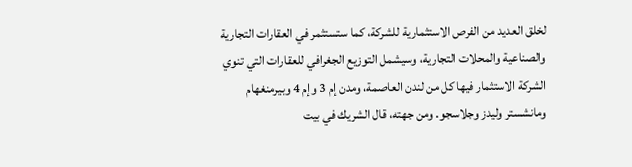لخلق العديد من الفرص الاستثمارية للشركة، كما ستستثمر في العقارات التجارية والصناعية والمحلات التجارية، وسيشمل التوزيع الجغرافي للعقارات التي تنوي الشركة الاستثمار فيها كل من لندن العاصمة، ومدن إم 3 وإم 4 وبيرمنغهام ومانشستر وليدز وجلاسجو. ومن جهته، قال الشريك في بيت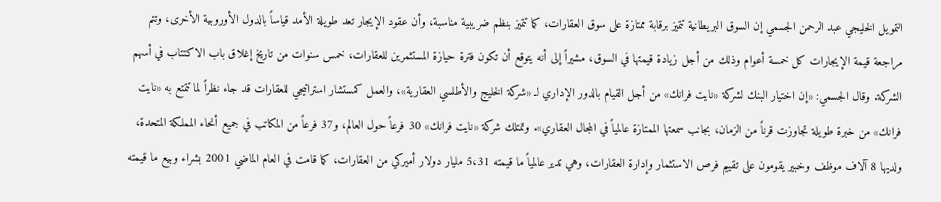التمويل الخليجي عبد الرحمن الجسمي إن السوق البريطانية تتميز برقابة ممتازة على سوق العقارات، كما تتميز بنظم ضريبية مناسبة، وأن عقود الإيجار تعد طويلة الأمد قياساً بالدول الأوروبية الأخرى، وتتم مراجعة قيمة الإيجارات كل خمسة أعوام وذلك من أجل زيادة قيمتها في السوق، مشيراً إلى أنه يتوقع أن تكون فترة حيازة المستثمرين للعقارات، خمس سنوات من تاريخ إغلاق باب الاكتتاب في أسهم الشركة. وقال الجسمي: «إن اختيار البنك لشركة «نايت فرانك» من أجل القيام بالدور الإداري لـ «شركة الخليج والأطلسي العقارية»، والعمل كمستشار استراتيجي للعقارات قد جاء نظراً لما تتمتع به «نايت فرانك» من خبرة طويلة تجاوزت قرناً من الزمان، بجانب سمعتها الممتازة عالمياً في المجال العقاري». وتمتلك شركة «نايت فرانك» 30 فرعاً حول العالم، و37 فرعاً من المكاتب في جميع أنحاء المملكة المتحدة، ولديها 8 آلاف موظف وخبير يقومون على تقييم فرص الاستثمار وإدارة العقارات، وهي تدير عالمياً ما قيمته 5،31 مليار دولار أميركي من العقارات، كما قامت في العام الماضي 2001 بشراء وبيع ما قيمته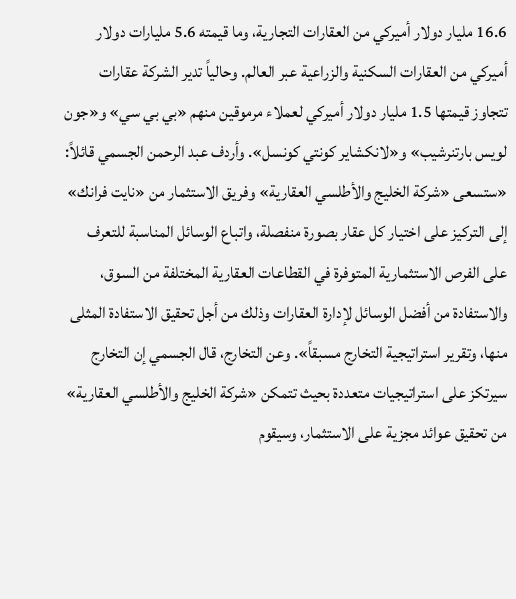16.6 مليار دولار أميركي من العقارات التجارية، وما قيمته 5.6 مليارات دولار أميركي من العقارات السكنية والزراعية عبر العالم. وحالياً تدير الشركة عقارات تتجاوز قيمتها 1.5 مليار دولار أميركي لعملاء مرموقين منهم «بي بي سي» و«جون لويس بارتنرشيب» و«لانكشاير كونتي كونسل». وأردف عبد الرحمن الجسمي قائلاً: «ستسعى «شركة الخليج والأطلسي العقارية» وفريق الاستثمار من «نايت فرانك» إلى التركيز على اختيار كل عقار بصورة منفصلة، واتباع الوسائل المناسبة للتعرف على الفرص الاستثمارية المتوفرة في القطاعات العقارية المختلفة من السوق، والاستفادة من أفضل الوسائل لإدارة العقارات وذلك من أجل تحقيق الاستفادة المثلى منها، وتقرير استراتيجية التخارج مسبقاً». وعن التخارج، قال الجسمي إن التخارج سيرتكز على استراتيجيات متعددة بحيث تتمكن «شركة الخليج والأطلسي العقارية» من تحقيق عوائد مجزية على الاستثمار، وسيقوم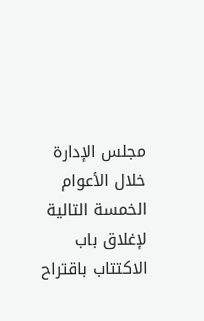مجلس الإدارة خلال الأعوام الخمسة التالية لإغلاق باب الاكتتاب باقتراح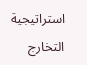استراتيجية التخارج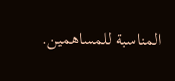المناسبة للمساهمين.